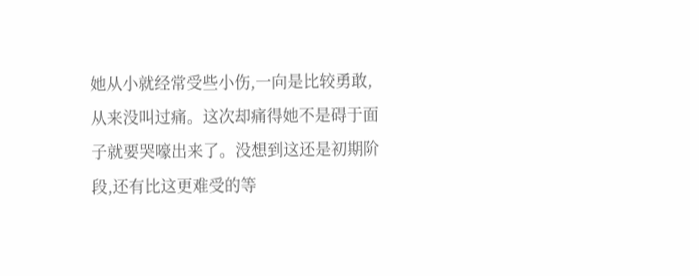她从小就经常受些小伤,一向是比较勇敢,从来没叫过痛。这次却痛得她不是碍于面子就要哭嚎出来了。没想到这还是初期阶段,还有比这更难受的等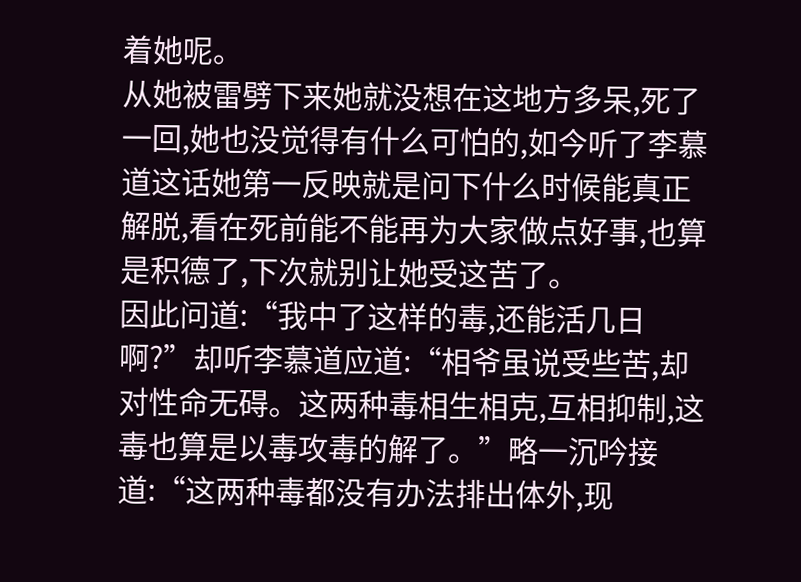着她呢。
从她被雷劈下来她就没想在这地方多呆,死了一回,她也没觉得有什么可怕的,如今听了李慕道这话她第一反映就是问下什么时候能真正解脱,看在死前能不能再为大家做点好事,也算是积德了,下次就别让她受这苦了。
因此问道:“我中了这样的毒,还能活几日啊?”却听李慕道应道:“相爷虽说受些苦,却对性命无碍。这两种毒相生相克,互相抑制,这毒也算是以毒攻毒的解了。”略一沉吟接道:“这两种毒都没有办法排出体外,现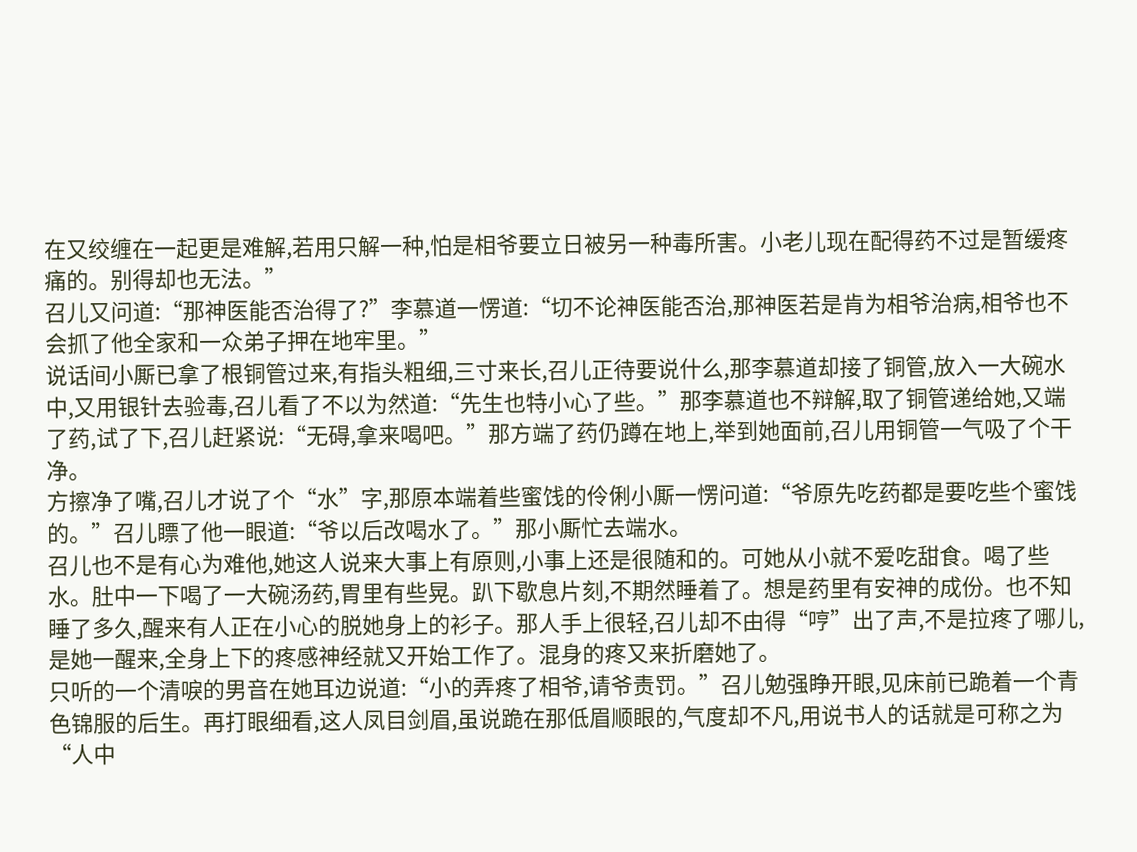在又绞缠在一起更是难解,若用只解一种,怕是相爷要立日被另一种毒所害。小老儿现在配得药不过是暂缓疼痛的。别得却也无法。”
召儿又问道:“那神医能否治得了?”李慕道一愣道:“切不论神医能否治,那神医若是肯为相爷治病,相爷也不会抓了他全家和一众弟子押在地牢里。”
说话间小厮已拿了根铜管过来,有指头粗细,三寸来长,召儿正待要说什么,那李慕道却接了铜管,放入一大碗水中,又用银针去验毒,召儿看了不以为然道:“先生也特小心了些。”那李慕道也不辩解,取了铜管递给她,又端了药,试了下,召儿赶紧说:“无碍,拿来喝吧。”那方端了药仍蹲在地上,举到她面前,召儿用铜管一气吸了个干净。
方擦净了嘴,召儿才说了个“水”字,那原本端着些蜜饯的伶俐小厮一愣问道:“爷原先吃药都是要吃些个蜜饯的。”召儿瞟了他一眼道:“爷以后改喝水了。”那小厮忙去端水。
召儿也不是有心为难他,她这人说来大事上有原则,小事上还是很随和的。可她从小就不爱吃甜食。喝了些水。肚中一下喝了一大碗汤药,胃里有些晃。趴下歇息片刻,不期然睡着了。想是药里有安神的成份。也不知睡了多久,醒来有人正在小心的脱她身上的衫子。那人手上很轻,召儿却不由得“哼”出了声,不是拉疼了哪儿,是她一醒来,全身上下的疼感神经就又开始工作了。混身的疼又来折磨她了。
只听的一个清唳的男音在她耳边说道:“小的弄疼了相爷,请爷责罚。”召儿勉强睁开眼,见床前已跪着一个青色锦服的后生。再打眼细看,这人凤目剑眉,虽说跪在那低眉顺眼的,气度却不凡,用说书人的话就是可称之为“人中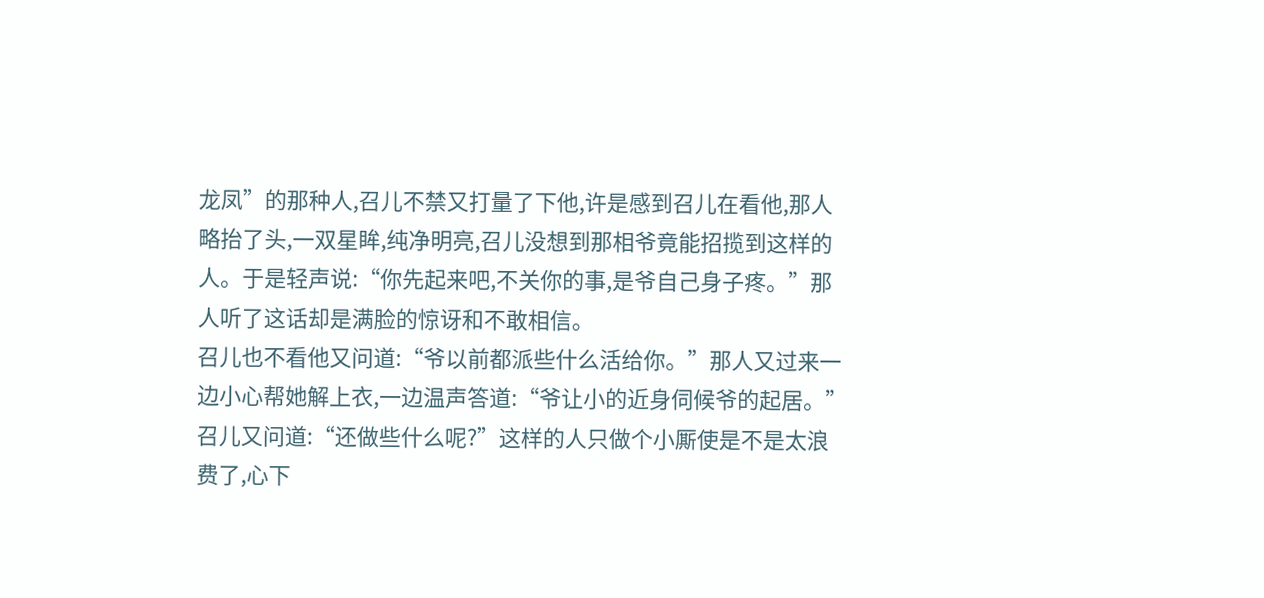龙凤”的那种人,召儿不禁又打量了下他,许是感到召儿在看他,那人略抬了头,一双星眸,纯净明亮,召儿没想到那相爷竟能招揽到这样的人。于是轻声说:“你先起来吧,不关你的事,是爷自己身子疼。”那人听了这话却是满脸的惊讶和不敢相信。
召儿也不看他又问道:“爷以前都派些什么活给你。”那人又过来一边小心帮她解上衣,一边温声答道:“爷让小的近身伺候爷的起居。”召儿又问道:“还做些什么呢?”这样的人只做个小厮使是不是太浪费了,心下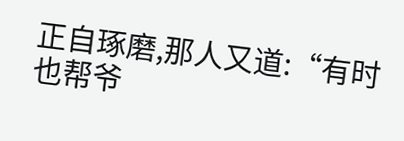正自琢磨,那人又道:“有时也帮爷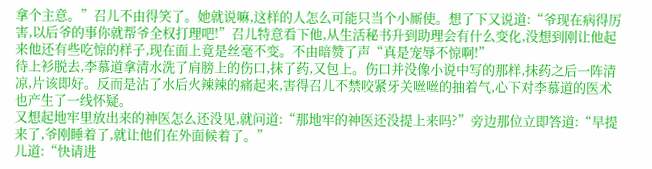拿个主意。”召儿不由得笑了。她就说嘛,这样的人怎么可能只当个小厮使。想了下又说道:“爷现在病得厉害,以后爷的事你就帮爷全权打理吧!”召儿特意看下他,从生活秘书升到助理会有什么变化,没想到刚让他起来他还有些吃惊的样子,现在面上竟是丝毫不变。不由暗赞了声“真是宠辱不惊啊!”
待上衫脱去,李慕道拿清水洗了肩膀上的伤口,抹了药,又包上。伤口并没像小说中写的那样,抹药之后一阵清凉,片该即好。反而是沾了水后火辣辣的痛起来,害得召儿不禁咬紧牙关咝咝的抽着气,心下对李慕道的医术也产生了一线怀疑。
又想起地牢里放出来的神医怎么还没见,就问道:“那地牢的神医还没提上来吗?”旁边那位立即答道:“早提来了,爷刚睡着了,就让他们在外面候着了。”
儿道:“快请进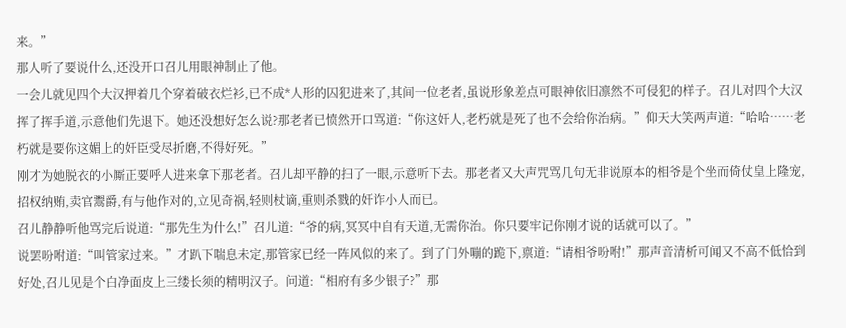来。”
那人听了要说什么,还没开口召儿用眼神制止了他。
一会儿就见四个大汉押着几个穿着破衣烂衫,已不成*人形的囚犯进来了,其间一位老者,虽说形象差点可眼神依旧凛然不可侵犯的样子。召儿对四个大汉挥了挥手道,示意他们先退下。她还没想好怎么说?那老者已愤然开口骂道:“你这奸人,老朽就是死了也不会给你治病。”仰天大笑两声道:“哈哈……老朽就是要你这媚上的奸臣受尽折磨,不得好死。”
刚才为她脱衣的小厮正要呼人进来拿下那老者。召儿却平静的扫了一眼,示意听下去。那老者又大声咒骂几句无非说原本的相爷是个坐而倚仗皇上隆宠,招权纳贿,卖官鬻爵,有与他作对的,立见奇祸,轻则杖谪,重则杀戮的奸诈小人而已。
召儿静静听他骂完后说道:“那先生为什么!”召儿道:“爷的病,冥冥中自有天道,无需你治。你只要牢记你刚才说的话就可以了。”
说罢吩咐道:“叫管家过来。”才趴下喘息未定,那管家已经一阵风似的来了。到了门外嘣的跪下,禀道:“请相爷吩咐!”那声音清析可闻又不高不低恰到好处,召儿见是个白净面皮上三缕长须的精明汉子。问道:“相府有多少银子?”那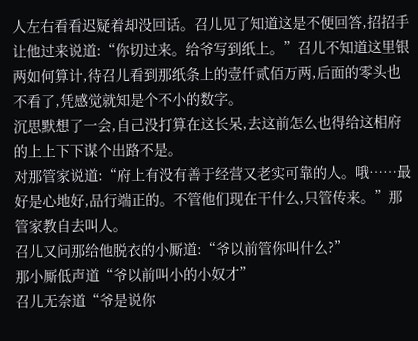人左右看看迟疑着却没回话。召儿见了知道这是不便回答,招招手让他过来说道:“你切过来。给爷写到纸上。”召儿不知道这里银两如何算计,待召儿看到那纸条上的壹仟贰佰万两,后面的零头也不看了,凭感觉就知是个不小的数字。
沉思默想了一会,自己没打算在这长呆,去这前怎么也得给这相府的上上下下谋个出路不是。
对那管家说道:“府上有没有善于经营又老实可靠的人。哦……最好是心地好,品行端正的。不管他们现在干什么,只管传来。”那管家教自去叫人。
召儿又问那给他脱衣的小厮道:“爷以前管你叫什么?”
那小厮低声道“爷以前叫小的小奴才”
召儿无奈道“爷是说你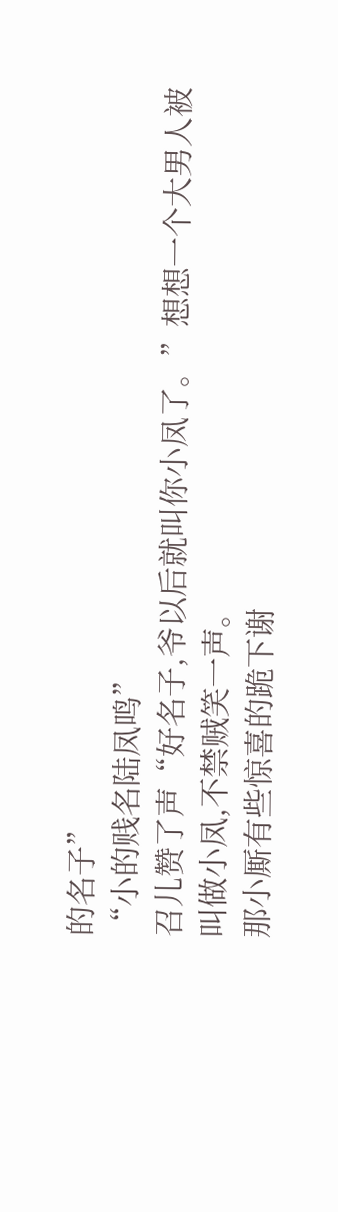的名子”
“小的贱名陆凤鸣”
召儿赞了声“好名子,爷以后就叫你小凤了。”想想一个大男人被叫做小凤,不禁贼笑一声。
那小厮有些惊喜的跪下谢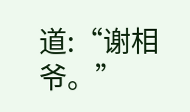道:“谢相爷。”